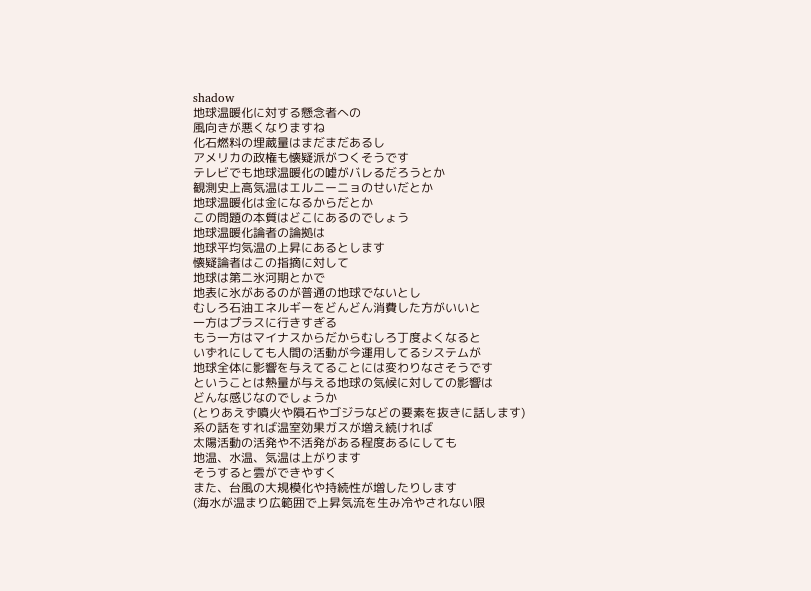shadow
地球温暖化に対する懸念者への
風向きが悪くなりますね
化石燃料の埋蔵量はまだまだあるし
アメリカの政権も懐疑派がつくそうです
テレビでも地球温暖化の嘘がバレるだろうとか
観測史上高気温はエルニーニョのせいだとか
地球温暖化は金になるからだとか
この問題の本質はどこにあるのでしょう
地球温暖化論者の論拠は
地球平均気温の上昇にあるとします
懐疑論者はこの指摘に対して
地球は第二氷河期とかで
地表に氷があるのが普通の地球でないとし
むしろ石油エネルギーをどんどん消費した方がいいと
一方はプラスに行きすぎる
もう一方はマイナスからだからむしろ丁度よくなると
いずれにしても人間の活動が今運用してるシステムが
地球全体に影響を与えてることには変わりなさそうです
ということは熱量が与える地球の気候に対しての影響は
どんな感じなのでしょうか
(とりあえず噴火や隕石やゴジラなどの要素を抜きに話します)
系の話をすれば温室効果ガスが増え続ければ
太陽活動の活発や不活発がある程度あるにしても
地温、水温、気温は上がります
そうすると雲ができやすく
また、台風の大規模化や持続性が増したりします
(海水が温まり広範囲で上昇気流を生み冷やされない限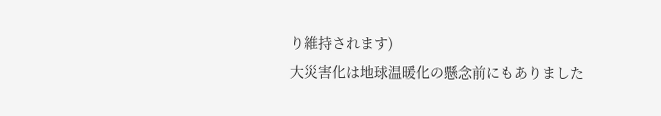り維持されます)
大災害化は地球温暖化の懸念前にもありました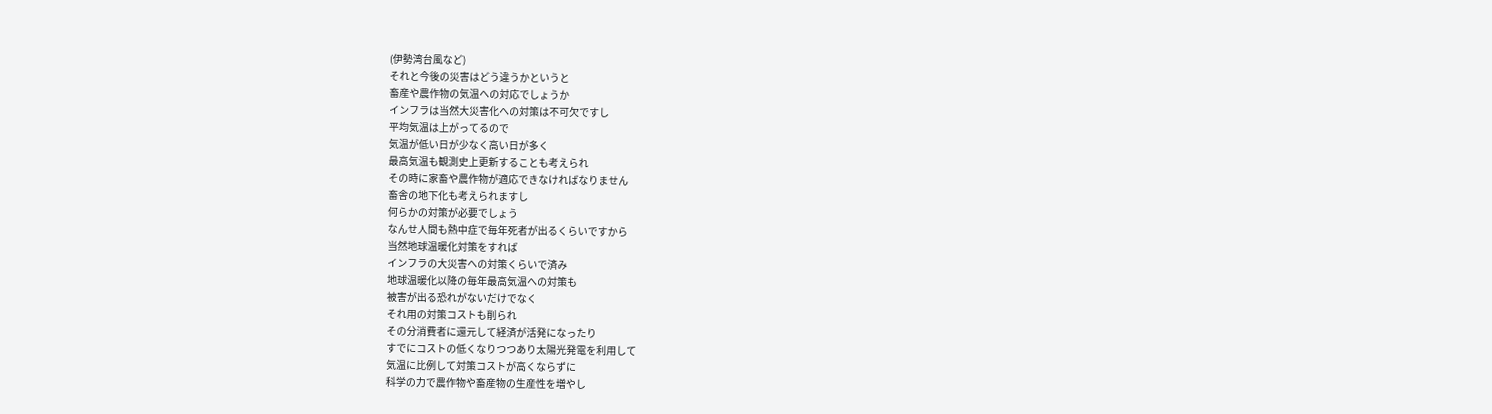(伊勢湾台風など)
それと今後の災害はどう違うかというと
畜産や農作物の気温への対応でしょうか
インフラは当然大災害化への対策は不可欠ですし
平均気温は上がってるので
気温が低い日が少なく高い日が多く
最高気温も観測史上更新することも考えられ
その時に家畜や農作物が適応できなければなりません
畜舎の地下化も考えられますし
何らかの対策が必要でしょう
なんせ人間も熱中症で毎年死者が出るくらいですから
当然地球温暖化対策をすれば
インフラの大災害への対策くらいで済み
地球温暖化以降の毎年最高気温への対策も
被害が出る恐れがないだけでなく
それ用の対策コストも削られ
その分消費者に還元して経済が活発になったり
すでにコストの低くなりつつあり太陽光発電を利用して
気温に比例して対策コストが高くならずに
科学の力で農作物や畜産物の生産性を増やし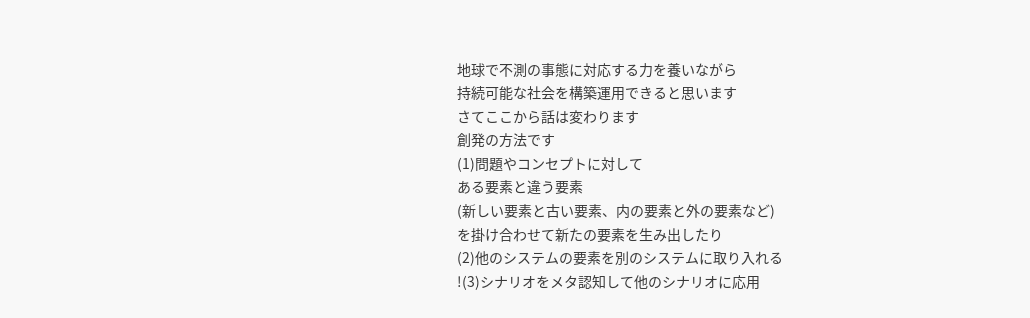地球で不測の事態に対応する力を養いながら
持続可能な社会を構築運用できると思います
さてここから話は変わります
創発の方法です
(1)問題やコンセプトに対して
ある要素と違う要素
(新しい要素と古い要素、内の要素と外の要素など)
を掛け合わせて新たの要素を生み出したり
(2)他のシステムの要素を別のシステムに取り入れる
!(3)シナリオをメタ認知して他のシナリオに応用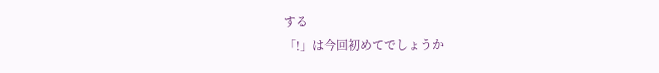する
「!」は今回初めてでしょうか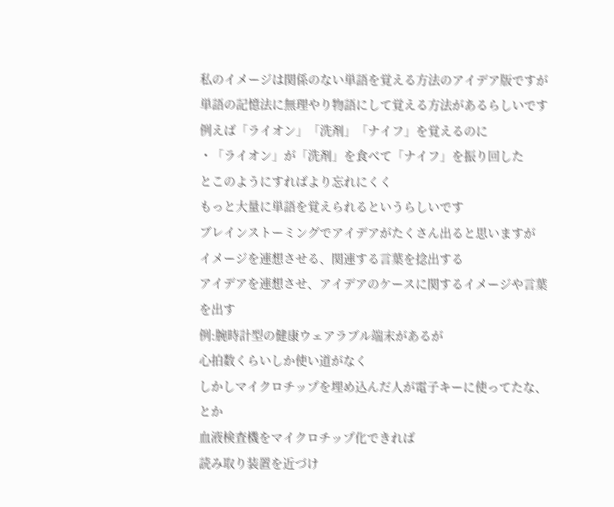私のイメージは関係のない単語を覚える方法のアイデア版ですが
単語の記憶法に無理やり物語にして覚える方法があるらしいです
例えば「ライオン」「洗剤」「ナイフ」を覚えるのに
・「ライオン」が「洗剤」を食べて「ナイフ」を振り回した
とこのようにすればより忘れにくく
もっと大量に単語を覚えられるというらしいです
ブレインストーミングでアイデアがたくさん出ると思いますが
イメージを連想させる、関連する言葉を捻出する
アイデアを連想させ、アイデアのケースに関するイメージや言葉を出す
例:腕時計型の健康ウェアラブル端末があるが
心拍数くらいしか使い道がなく
しかしマイクロチップを埋め込んだ人が電子キーに使ってたな、とか
血液検査機をマイクロチップ化できれば
読み取り装置を近づけ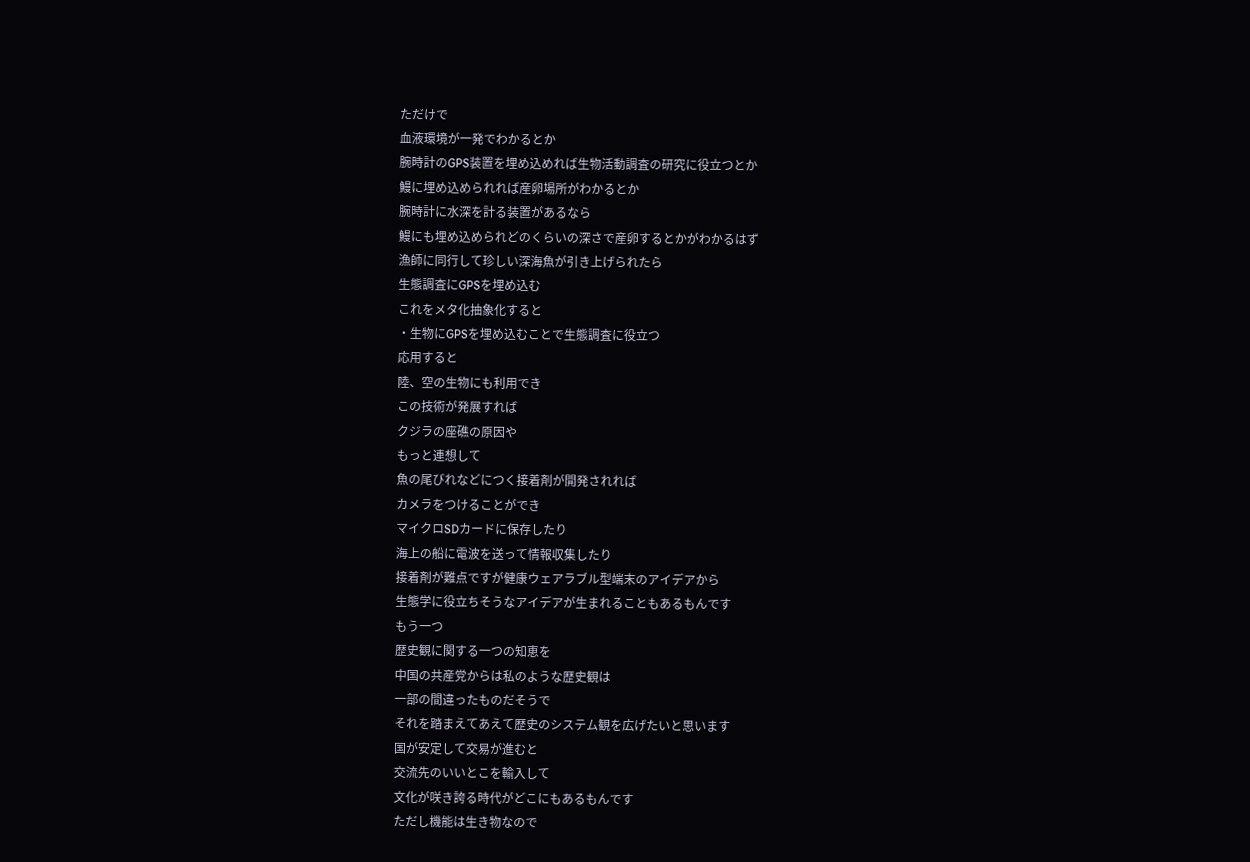ただけで
血液環境が一発でわかるとか
腕時計のGPS装置を埋め込めれば生物活動調査の研究に役立つとか
鰻に埋め込められれば産卵場所がわかるとか
腕時計に水深を計る装置があるなら
鰻にも埋め込められどのくらいの深さで産卵するとかがわかるはず
漁師に同行して珍しい深海魚が引き上げられたら
生態調査にGPSを埋め込む
これをメタ化抽象化すると
・生物にGPSを埋め込むことで生態調査に役立つ
応用すると
陸、空の生物にも利用でき
この技術が発展すれば
クジラの座礁の原因や
もっと連想して
魚の尾びれなどにつく接着剤が開発されれば
カメラをつけることができ
マイクロSDカードに保存したり
海上の船に電波を送って情報収集したり
接着剤が難点ですが健康ウェアラブル型端末のアイデアから
生態学に役立ちそうなアイデアが生まれることもあるもんです
もう一つ
歴史観に関する一つの知恵を
中国の共産党からは私のような歴史観は
一部の間違ったものだそうで
それを踏まえてあえて歴史のシステム観を広げたいと思います
国が安定して交易が進むと
交流先のいいとこを輸入して
文化が咲き誇る時代がどこにもあるもんです
ただし機能は生き物なので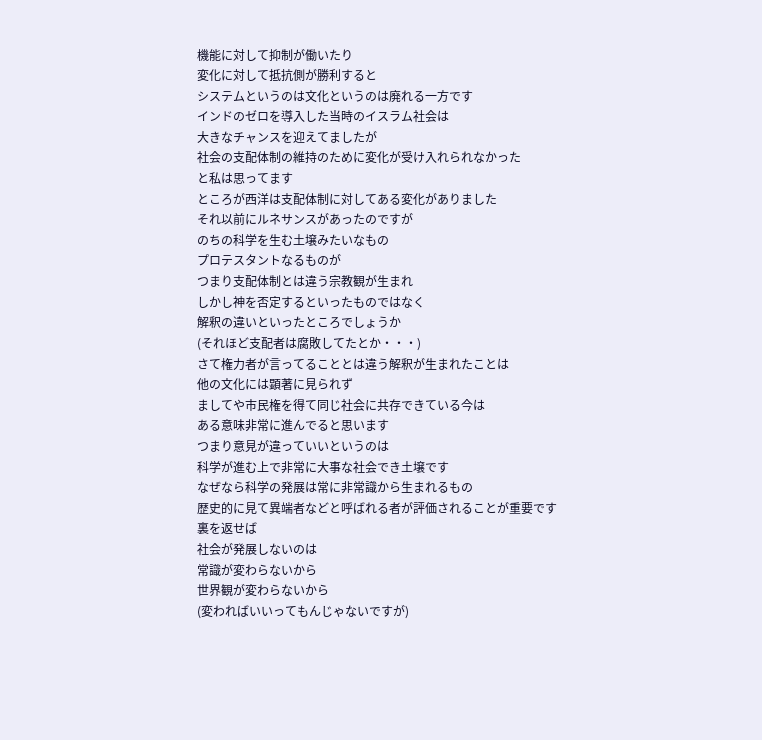機能に対して抑制が働いたり
変化に対して抵抗側が勝利すると
システムというのは文化というのは廃れる一方です
インドのゼロを導入した当時のイスラム社会は
大きなチャンスを迎えてましたが
社会の支配体制の維持のために変化が受け入れられなかった
と私は思ってます
ところが西洋は支配体制に対してある変化がありました
それ以前にルネサンスがあったのですが
のちの科学を生む土壌みたいなもの
プロテスタントなるものが
つまり支配体制とは違う宗教観が生まれ
しかし神を否定するといったものではなく
解釈の違いといったところでしょうか
(それほど支配者は腐敗してたとか・・・)
さて権力者が言ってることとは違う解釈が生まれたことは
他の文化には顕著に見られず
ましてや市民権を得て同じ社会に共存できている今は
ある意味非常に進んでると思います
つまり意見が違っていいというのは
科学が進む上で非常に大事な社会でき土壌です
なぜなら科学の発展は常に非常識から生まれるもの
歴史的に見て異端者などと呼ばれる者が評価されることが重要です
裏を返せば
社会が発展しないのは
常識が変わらないから
世界観が変わらないから
(変わればいいってもんじゃないですが)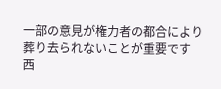一部の意見が権力者の都合により葬り去られないことが重要です
西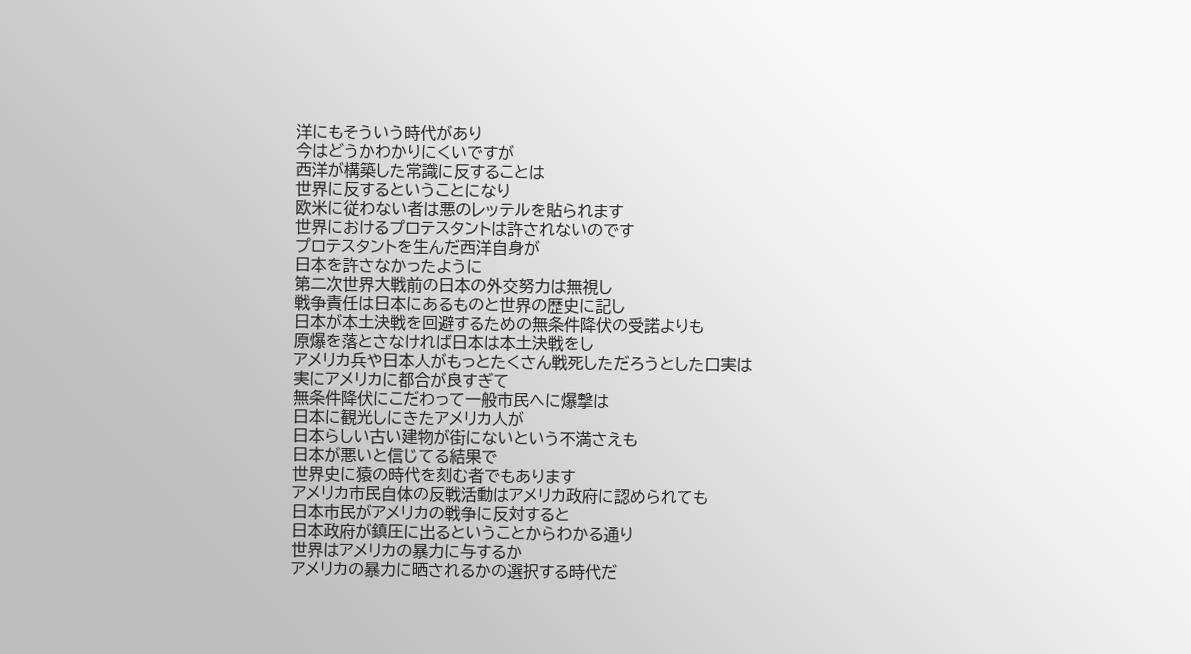洋にもそういう時代があり
今はどうかわかりにくいですが
西洋が構築した常識に反することは
世界に反するということになり
欧米に従わない者は悪のレッテルを貼られます
世界におけるプロテスタントは許されないのです
プロテスタントを生んだ西洋自身が
日本を許さなかったように
第二次世界大戦前の日本の外交努力は無視し
戦争責任は日本にあるものと世界の歴史に記し
日本が本土決戦を回避するための無条件降伏の受諾よりも
原爆を落とさなければ日本は本土決戦をし
アメリカ兵や日本人がもっとたくさん戦死しただろうとした口実は
実にアメリカに都合が良すぎて
無条件降伏にこだわって一般市民へに爆撃は
日本に観光しにきたアメリカ人が
日本らしい古い建物が街にないという不満さえも
日本が悪いと信じてる結果で
世界史に猿の時代を刻む者でもあります
アメリカ市民自体の反戦活動はアメリカ政府に認められても
日本市民がアメリカの戦争に反対すると
日本政府が鎮圧に出るということからわかる通り
世界はアメリカの暴力に与するか
アメリカの暴力に晒されるかの選択する時代だ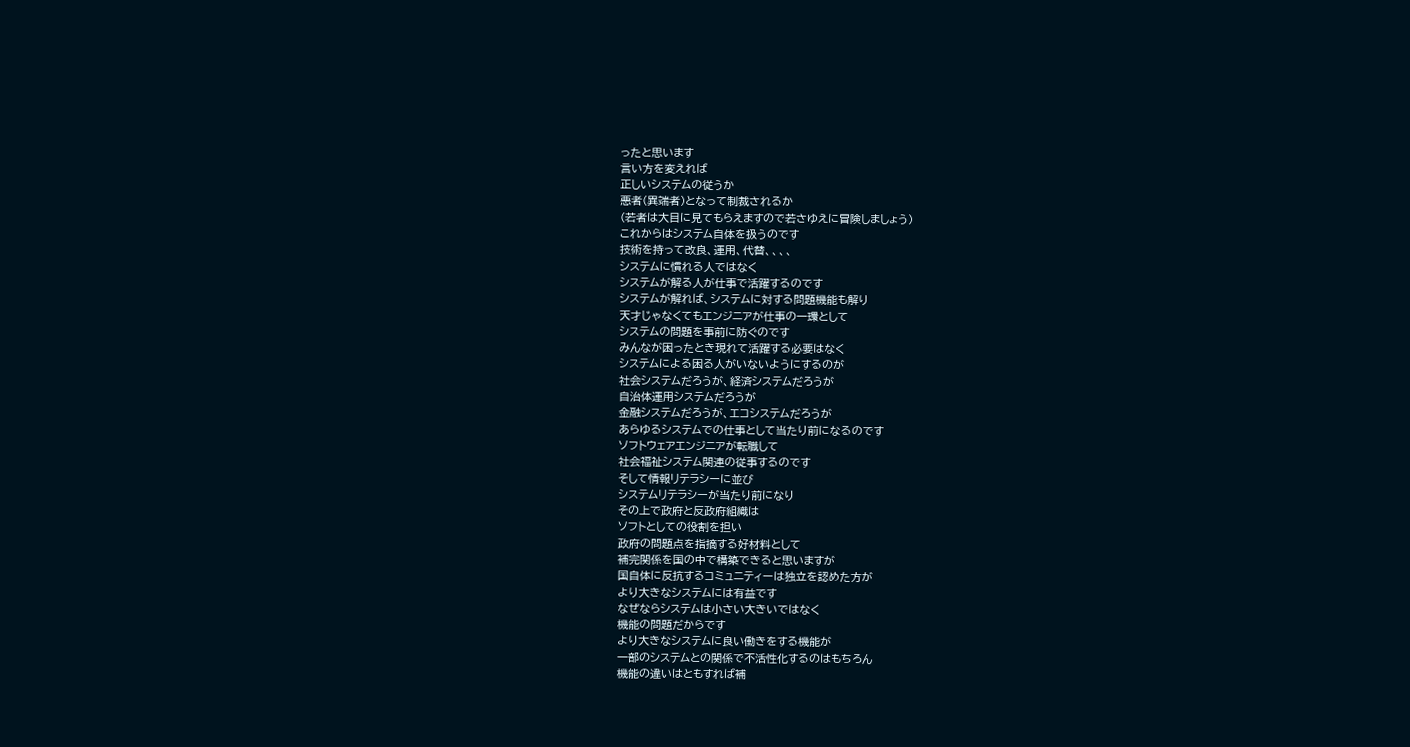ったと思います
言い方を変えれば
正しいシステムの従うか
悪者(異端者)となって制裁されるか
(若者は大目に見てもらえますので若さゆえに冒険しましょう)
これからはシステム自体を扱うのです
技術を持って改良、運用、代替、、、、
システムに慣れる人ではなく
システムが解る人が仕事で活躍するのです
システムが解れば、システムに対する問題機能も解り
天才じゃなくてもエンジニアが仕事の一環として
システムの問題を事前に防ぐのです
みんなが困ったとき現れて活躍する必要はなく
システムによる困る人がいないようにするのが
社会システムだろうが、経済システムだろうが
自治体運用システムだろうが
金融システムだろうが、エコシステムだろうが
あらゆるシステムでの仕事として当たり前になるのです
ソフトウェアエンジニアが転職して
社会福祉システム関連の従事するのです
そして情報リテラシーに並び
システムリテラシーが当たり前になり
その上で政府と反政府組織は
ソフトとしての役割を担い
政府の問題点を指摘する好材料として
補完関係を国の中で構築できると思いますが
国自体に反抗するコミュニティーは独立を認めた方が
より大きなシステムには有益です
なぜならシステムは小さい大きいではなく
機能の問題だからです
より大きなシステムに良い働きをする機能が
一部のシステムとの関係で不活性化するのはもちろん
機能の違いはともすれば補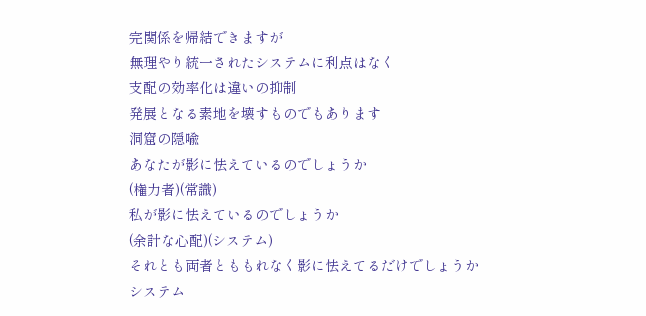完関係を帰結できますが
無理やり統一されたシステムに利点はなく
支配の効率化は違いの抑制
発展となる素地を壊すものでもあります
洞窟の隠喩
あなたが影に怯えているのでしょうか
(権力者)(常識)
私が影に怯えているのでしょうか
(余計な心配)(システム)
それとも両者とももれなく影に怯えてるだけでしょうか
システム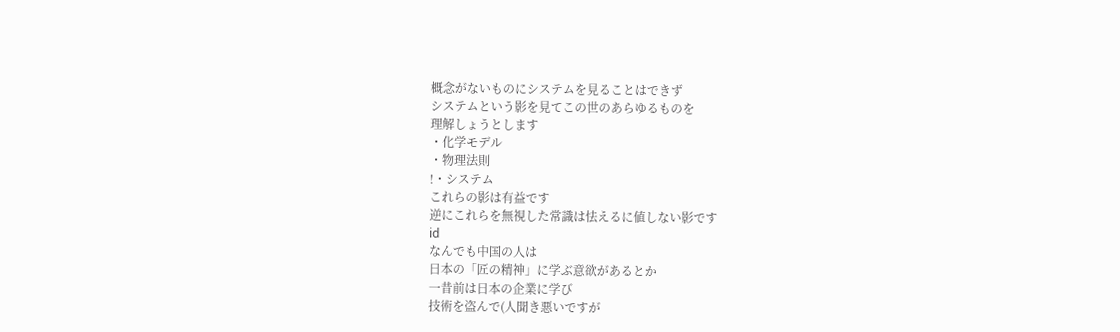概念がないものにシステムを見ることはできず
システムという影を見てこの世のあらゆるものを
理解しょうとします
・化学モデル
・物理法則
!・システム
これらの影は有益です
逆にこれらを無視した常識は怯えるに値しない影です
id
なんでも中国の人は
日本の「匠の精神」に学ぶ意欲があるとか
一昔前は日本の企業に学び
技術を盗んで(人聞き悪いですが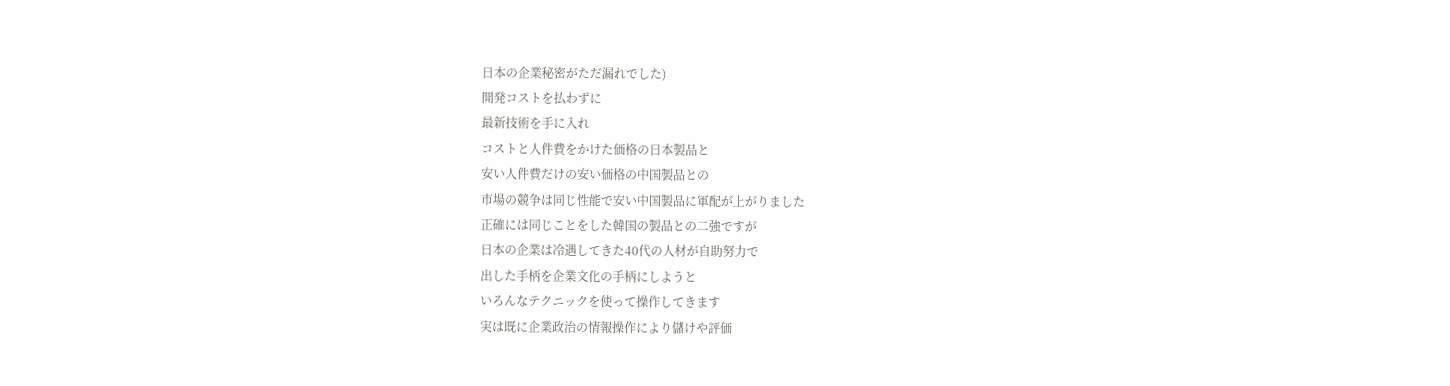日本の企業秘密がただ漏れでした)
開発コストを払わずに
最新技術を手に入れ
コストと人件費をかけた価格の日本製品と
安い人件費だけの安い価格の中国製品との
市場の競争は同じ性能で安い中国製品に軍配が上がりました
正確には同じことをした韓国の製品との二強ですが
日本の企業は冷遇してきた40代の人材が自助努力で
出した手柄を企業文化の手柄にしようと
いろんなテクニックを使って操作してきます
実は既に企業政治の情報操作により儲けや評価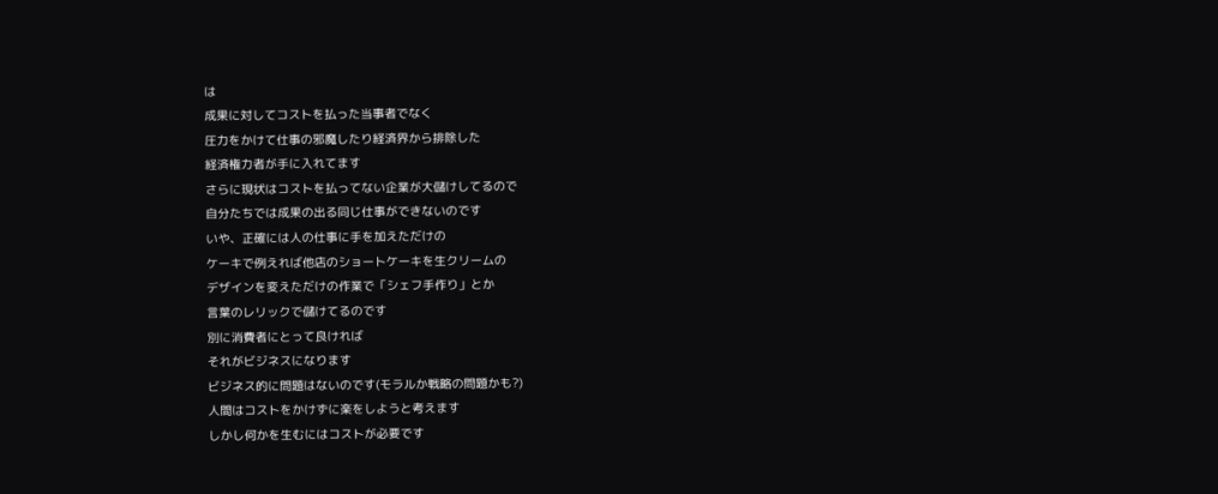は
成果に対してコストを払った当事者でなく
圧力をかけて仕事の邪魔したり経済界から排除した
経済権力者が手に入れてます
さらに現状はコストを払ってない企業が大儲けしてるので
自分たちでは成果の出る同じ仕事ができないのです
いや、正確には人の仕事に手を加えただけの
ケーキで例えれば他店のショートケーキを生クリームの
デザインを変えただけの作業で「シェフ手作り」とか
言葉のレリックで儲けてるのです
別に消費者にとって良ければ
それがビジネスになります
ビジネス的に問題はないのです(モラルか戦略の問題かも?)
人間はコストをかけずに楽をしようと考えます
しかし何かを生むにはコストが必要です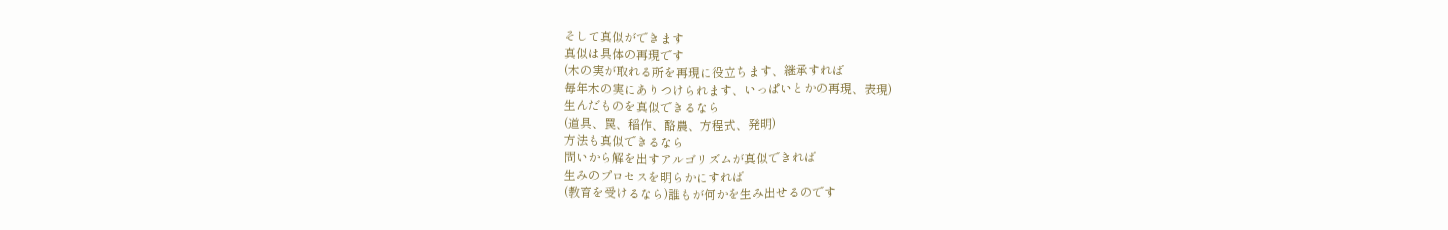そして真似ができます
真似は具体の再現です
(木の実が取れる所を再現に役立ちます、継承すれば
毎年木の実にありつけられます、いっぱいとかの再現、表現)
生んだものを真似できるなら
(道具、罠、稲作、酪農、方程式、発明)
方法も真似できるなら
問いから解を出すアルゴリズムが真似できれば
生みのプロセスを明らかにすれば
(教育を受けるなら)誰もが何かを生み出せるのです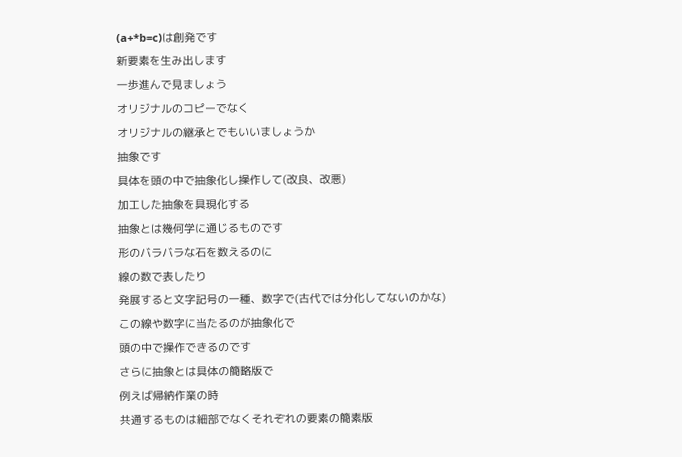(a+*b=c)は創発です
新要素を生み出します
一歩進んで見ましょう
オリジナルのコピーでなく
オリジナルの継承とでもいいましょうか
抽象です
具体を頭の中で抽象化し操作して(改良、改悪)
加工した抽象を具現化する
抽象とは幾何学に通じるものです
形のバラバラな石を数えるのに
線の数で表したり
発展すると文字記号の一種、数字で(古代では分化してないのかな)
この線や数字に当たるのが抽象化で
頭の中で操作できるのです
さらに抽象とは具体の簡略版で
例えば帰納作業の時
共通するものは細部でなくそれぞれの要素の簡素版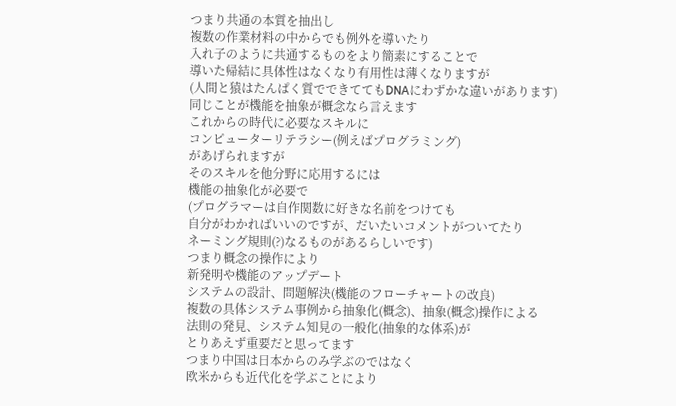つまり共通の本質を抽出し
複数の作業材料の中からでも例外を導いたり
入れ子のように共通するものをより簡素にすることで
導いた帰結に具体性はなくなり有用性は薄くなりますが
(人間と猿はたんぱく質でできててもDNAにわずかな違いがあります)
同じことが機能を抽象が概念なら言えます
これからの時代に必要なスキルに
コンピューターリテラシー(例えばプログラミング)
があげられますが
そのスキルを他分野に応用するには
機能の抽象化が必要で
(プログラマーは自作関数に好きな名前をつけても
自分がわかればいいのですが、だいたいコメントがついてたり
ネーミング規則(?)なるものがあるらしいです)
つまり概念の操作により
新発明や機能のアップデート
システムの設計、問題解決(機能のフローチャートの改良)
複数の具体システム事例から抽象化(概念)、抽象(概念)操作による
法則の発見、システム知見の一般化(抽象的な体系)が
とりあえず重要だと思ってます
つまり中国は日本からのみ学ぶのではなく
欧米からも近代化を学ぶことにより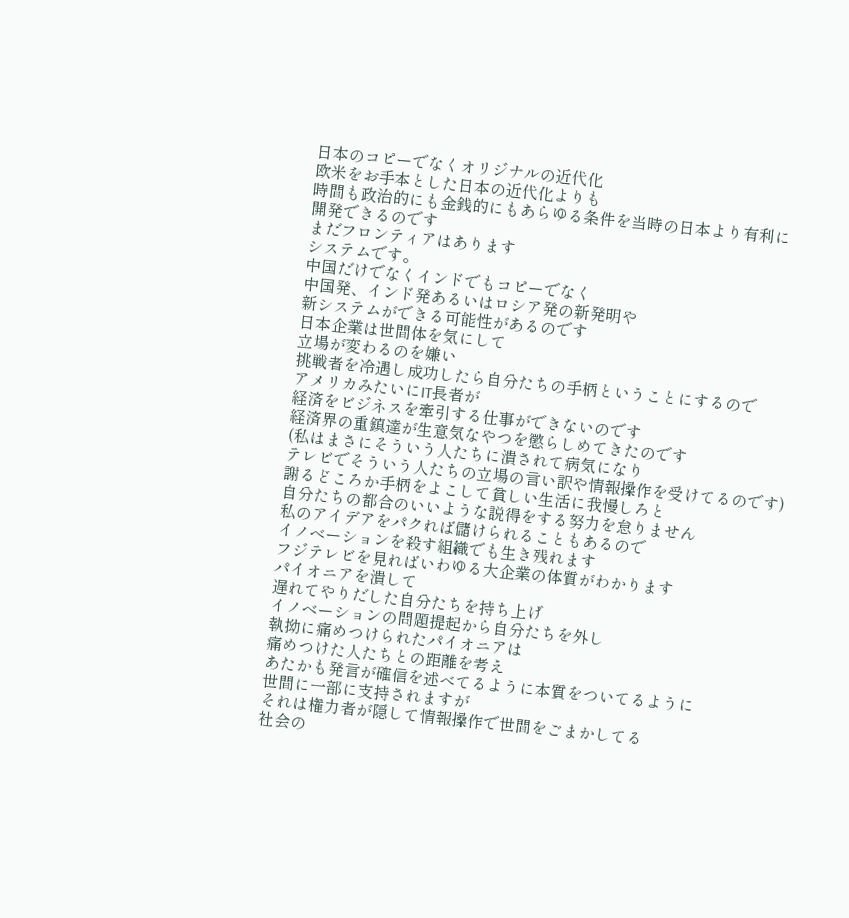日本のコピーでなくオリジナルの近代化
欧米をお手本とした日本の近代化よりも
時間も政治的にも金銭的にもあらゆる条件を当時の日本より有利に
開発できるのです
まだフロンティアはあります
システムです。
中国だけでなくインドでもコピーでなく
中国発、インド発あるいはロシア発の新発明や
新システムができる可能性があるのです
日本企業は世間体を気にして
立場が変わるのを嫌い
挑戦者を冷遇し成功したら自分たちの手柄ということにするので
アメリカみたいにIT長者が
経済をビジネスを牽引する仕事ができないのです
経済界の重鎮達が生意気なやつを懲らしめてきたのです
(私はまさにそういう人たちに潰されて病気になり
テレビでそういう人たちの立場の言い訳や情報操作を受けてるのです)
謝るどころか手柄をよこして貧しい生活に我慢しろと
自分たちの都合のいいような説得をする努力を怠りません
私のアイデアをパクれば儲けられることもあるので
イノベーションを殺す組織でも生き残れます
フジテレビを見ればいわゆる大企業の体質がわかります
パイオニアを潰して
遅れてやりだした自分たちを持ち上げ
イノベーションの問題提起から自分たちを外し
執拗に痛めつけられたパイオニアは
痛めつけた人たちとの距離を考え
あたかも発言が確信を述べてるように本質をついてるように
世間に一部に支持されますが
それは権力者が隠して情報操作で世間をごまかしてる
社会の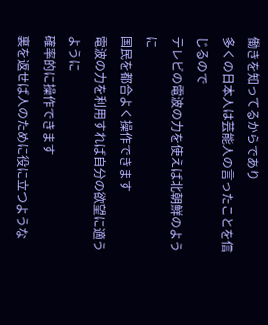働きを知ってるからであり
多くの日本人は芸能人の言ったことを信じるので
テレビの電波の力を使えば北朝鮮のように
国民を都合よく操作できます
電波の力を利用すれば自分の欲望に適うように
確率的に操作できます
裏を返せば人のために役に立つような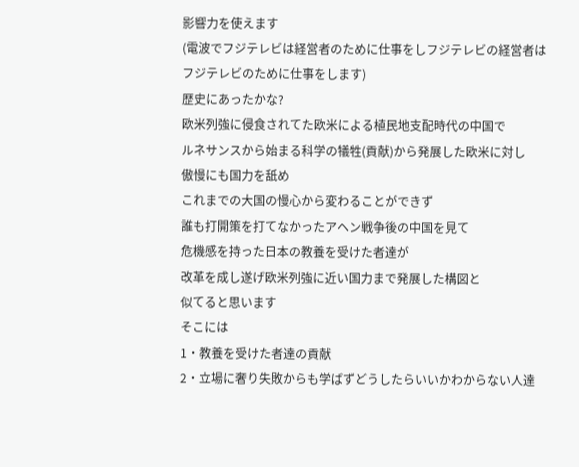影響力を使えます
(電波でフジテレビは経営者のために仕事をしフジテレビの経営者は
フジテレビのために仕事をします)
歴史にあったかな?
欧米列強に侵食されてた欧米による植民地支配時代の中国で
ルネサンスから始まる科学の犠牲(貢献)から発展した欧米に対し
傲慢にも国力を舐め
これまでの大国の慢心から変わることができず
誰も打開策を打てなかったアヘン戦争後の中国を見て
危機感を持った日本の教養を受けた者達が
改革を成し遂げ欧米列強に近い国力まで発展した構図と
似てると思います
そこには
1・教養を受けた者達の貢献
2・立場に奢り失敗からも学ばずどうしたらいいかわからない人達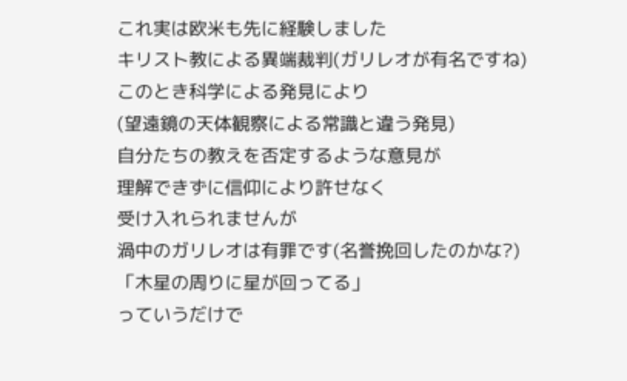これ実は欧米も先に経験しました
キリスト教による異端裁判(ガリレオが有名ですね)
このとき科学による発見により
(望遠鏡の天体観察による常識と違う発見)
自分たちの教えを否定するような意見が
理解できずに信仰により許せなく
受け入れられませんが
渦中のガリレオは有罪です(名誉挽回したのかな?)
「木星の周りに星が回ってる」
っていうだけで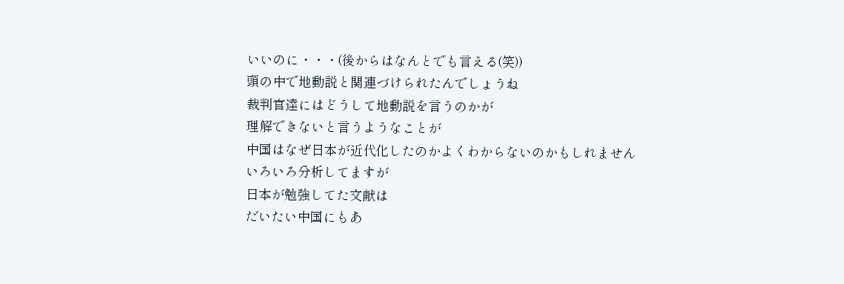いいのに・・・(後からはなんとでも言える(笑))
頭の中で地動説と関連づけられたんでしょうね
裁判官達にはどうして地動説を言うのかが
理解できないと言うようなことが
中国はなぜ日本が近代化したのかよくわからないのかもしれません
いろいろ分析してますが
日本が勉強してた文献は
だいたい中国にもあ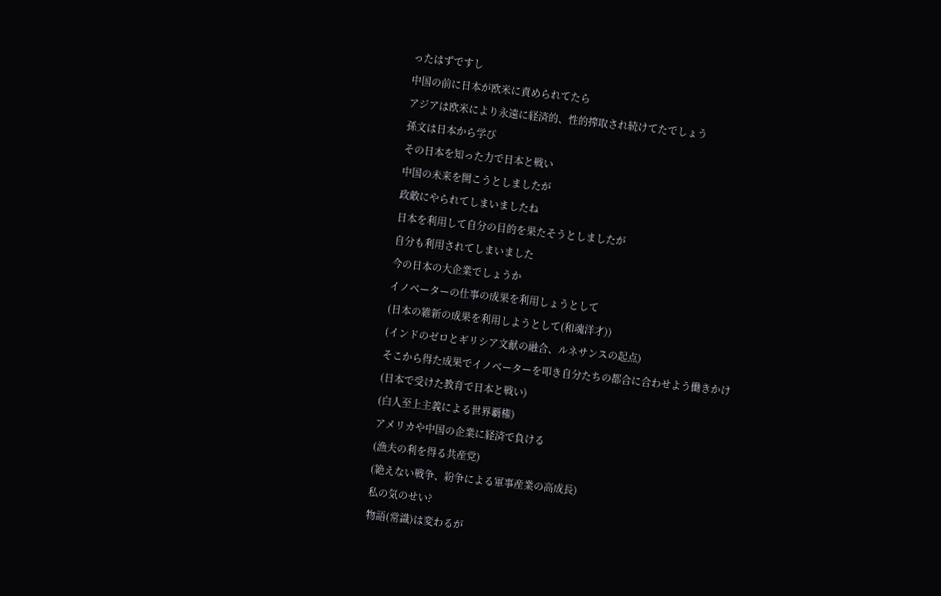ったはずですし
中国の前に日本が欧米に責められてたら
アジアは欧米により永遠に経済的、性的搾取され続けてたでしょう
孫文は日本から学び
その日本を知った力で日本と戦い
中国の未来を開こうとしましたが
政敵にやられてしまいましたね
日本を利用して自分の目的を果たそうとしましたが
自分も利用されてしまいました
今の日本の大企業でしょうか
イノベーターの仕事の成果を利用しょうとして
(日本の維新の成果を利用しようとして(和魂洋才))
(インドのゼロとギリシア文献の融合、ルネサンスの起点)
そこから得た成果でイノベーターを叩き自分たちの都合に合わせよう働きかけ
(日本で受けた教育で日本と戦い)
(白人至上主義による世界覇権)
アメリカや中国の企業に経済で負ける
(漁夫の利を得る共産党)
(絶えない戦争、紛争による軍事産業の高成長)
私の気のせい?
物語(常識)は変わるが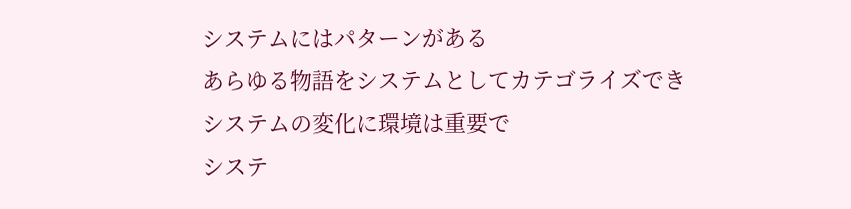システムにはパターンがある
あらゆる物語をシステムとしてカテゴライズでき
システムの変化に環境は重要で
システ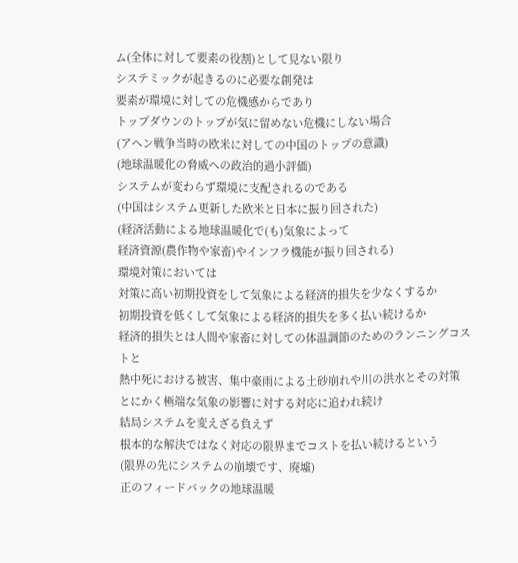ム(全体に対して要素の役割)として見ない限り
システミックが起きるのに必要な創発は
要素が環境に対しての危機感からであり
トップダウンのトップが気に留めない危機にしない場合
(アヘン戦争当時の欧米に対しての中国のトップの意識)
(地球温暖化の脅威への政治的過小評価)
システムが変わらず環境に支配されるのである
(中国はシステム更新した欧米と日本に振り回された)
(経済活動による地球温暖化で(も)気象によって
経済資源(農作物や家畜)やインフラ機能が振り回される)
環境対策においては
対策に高い初期投資をして気象による経済的損失を少なくするか
初期投資を低くして気象による経済的損失を多く払い続けるか
経済的損失とは人間や家畜に対しての体温調節のためのランニングコストと
熱中死における被害、集中豪雨による土砂崩れや川の洪水とその対策
とにかく極端な気象の影響に対する対応に追われ続け
結局システムを変えざる負えず
根本的な解決ではなく対応の限界までコストを払い続けるという
(限界の先にシステムの崩壊です、廃墟)
正のフィードバックの地球温暖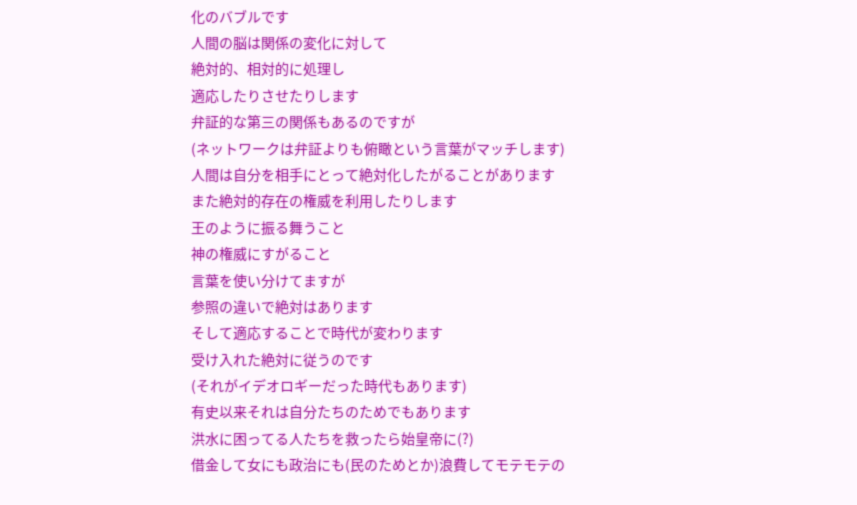化のバブルです
人間の脳は関係の変化に対して
絶対的、相対的に処理し
適応したりさせたりします
弁証的な第三の関係もあるのですが
(ネットワークは弁証よりも俯瞰という言葉がマッチします)
人間は自分を相手にとって絶対化したがることがあります
また絶対的存在の権威を利用したりします
王のように振る舞うこと
神の権威にすがること
言葉を使い分けてますが
参照の違いで絶対はあります
そして適応することで時代が変わります
受け入れた絶対に従うのです
(それがイデオロギーだった時代もあります)
有史以来それは自分たちのためでもあります
洪水に困ってる人たちを救ったら始皇帝に(?)
借金して女にも政治にも(民のためとか)浪費してモテモテの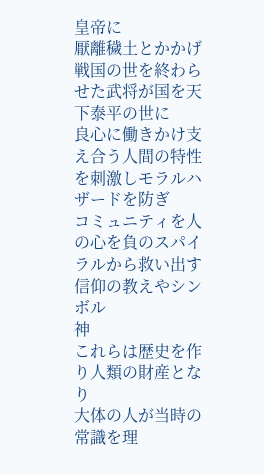皇帝に
厭離穢土とかかげ戦国の世を終わらせた武将が国を天下泰平の世に
良心に働きかけ支え合う人間の特性を刺激しモラルハザードを防ぎ
コミュニティを人の心を負のスパイラルから救い出す信仰の教えやシンボル
神
これらは歴史を作り人類の財産となり
大体の人が当時の常識を理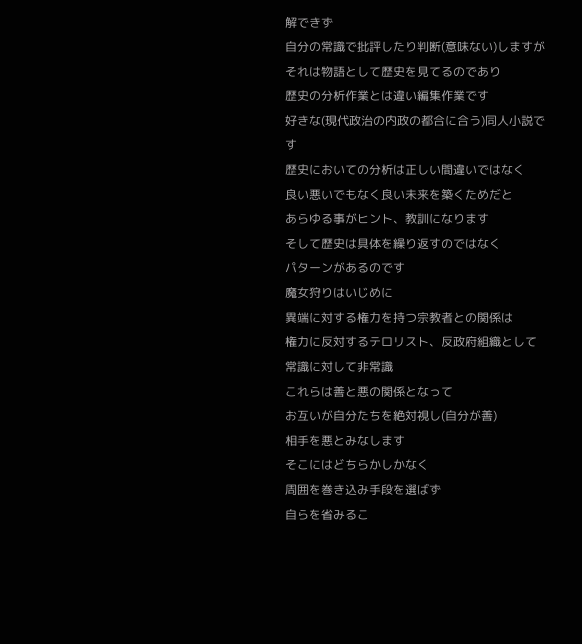解できず
自分の常識で批評したり判断(意味ない)しますが
それは物語として歴史を見てるのであり
歴史の分析作業とは違い編集作業です
好きな(現代政治の内政の都合に合う)同人小説です
歴史においての分析は正しい間違いではなく
良い悪いでもなく良い未来を築くためだと
あらゆる事がヒント、教訓になります
そして歴史は具体を繰り返すのではなく
パターンがあるのです
魔女狩りはいじめに
異端に対する権力を持つ宗教者との関係は
権力に反対するテロリスト、反政府組織として
常識に対して非常識
これらは善と悪の関係となって
お互いが自分たちを絶対視し(自分が善)
相手を悪とみなします
そこにはどちらかしかなく
周囲を巻き込み手段を選ばず
自らを省みるこ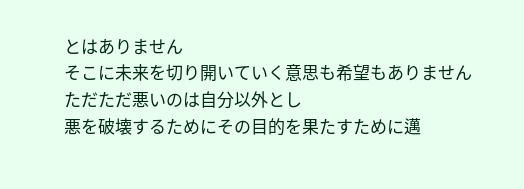とはありません
そこに未来を切り開いていく意思も希望もありません
ただただ悪いのは自分以外とし
悪を破壊するためにその目的を果たすために邁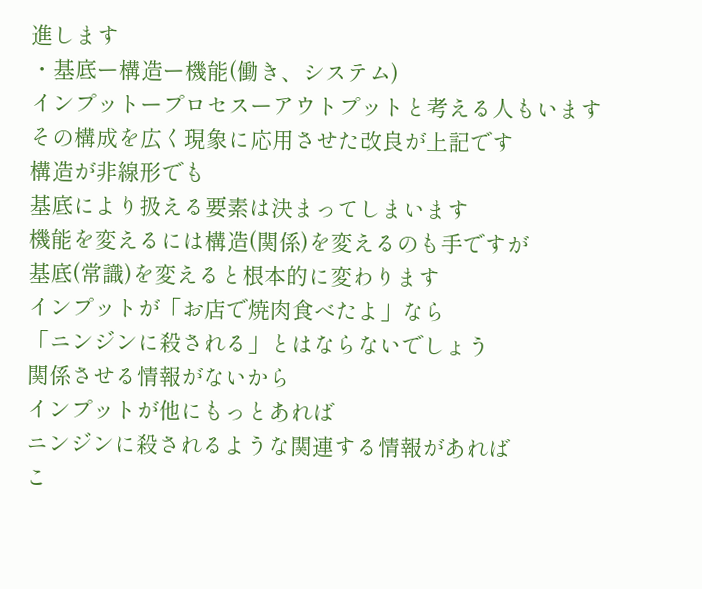進します
・基底ー構造ー機能(働き、システム)
インプットープロセスーアウトプットと考える人もいます
その構成を広く現象に応用させた改良が上記です
構造が非線形でも
基底により扱える要素は決まってしまいます
機能を変えるには構造(関係)を変えるのも手ですが
基底(常識)を変えると根本的に変わります
インプットが「お店で焼肉食べたよ」なら
「ニンジンに殺される」とはならないでしょう
関係させる情報がないから
インプットが他にもっとあれば
ニンジンに殺されるような関連する情報があれば
こ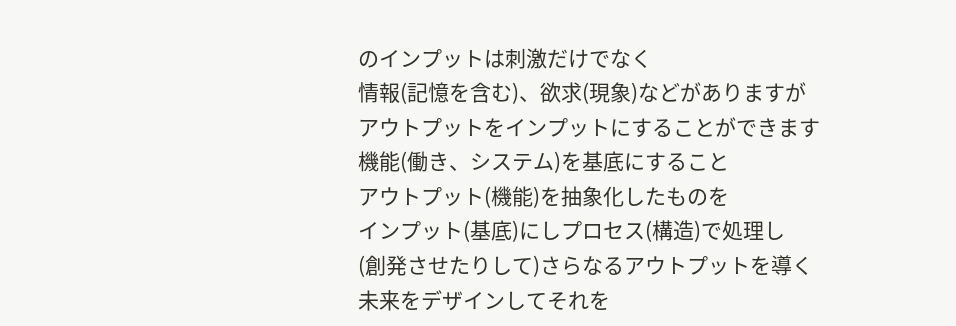のインプットは刺激だけでなく
情報(記憶を含む)、欲求(現象)などがありますが
アウトプットをインプットにすることができます
機能(働き、システム)を基底にすること
アウトプット(機能)を抽象化したものを
インプット(基底)にしプロセス(構造)で処理し
(創発させたりして)さらなるアウトプットを導く
未来をデザインしてそれを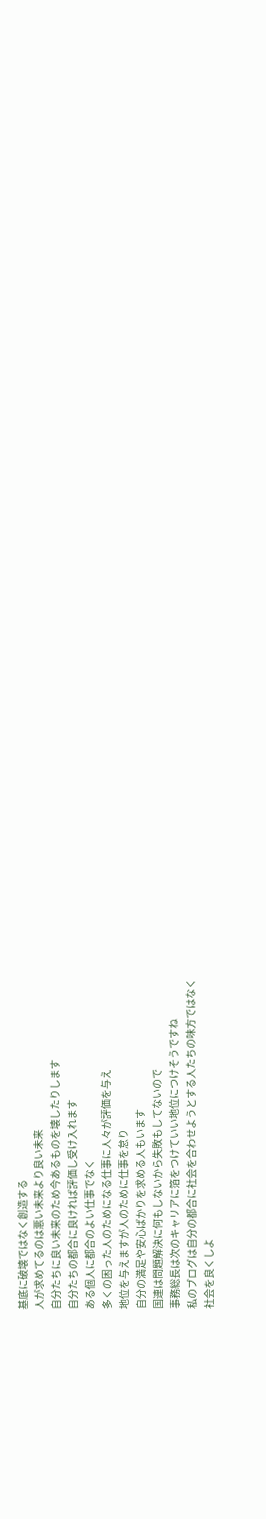基底に破壊ではなく創造する
人が求めてるのは悪い未来より良い未来
自分たちに良い未来のため今あるものを壊したりします
自分たちの都合に良ければ評価し受け入れます
ある個人に都合のよい仕事でなく
多くの困った人のためになる仕事に人々が評価を与え
地位を与えますが人のために仕事を怠り
自分の満足や安心ばかりを求める人もいます
国連は問題解決に何もしないから失敗もしてないので
事務総長は次のキャリアに箔をつけていい地位につけそうですね
私のブログは自分の都合に社会を合わせようとする人たちの味方ではなく
社会を良くしよ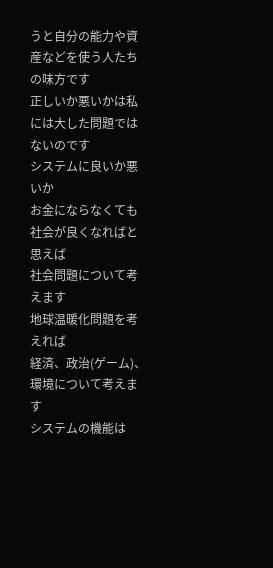うと自分の能力や資産などを使う人たちの味方です
正しいか悪いかは私には大した問題ではないのです
システムに良いか悪いか
お金にならなくても社会が良くなればと思えば
社会問題について考えます
地球温暖化問題を考えれば
経済、政治(ゲーム)、環境について考えます
システムの機能は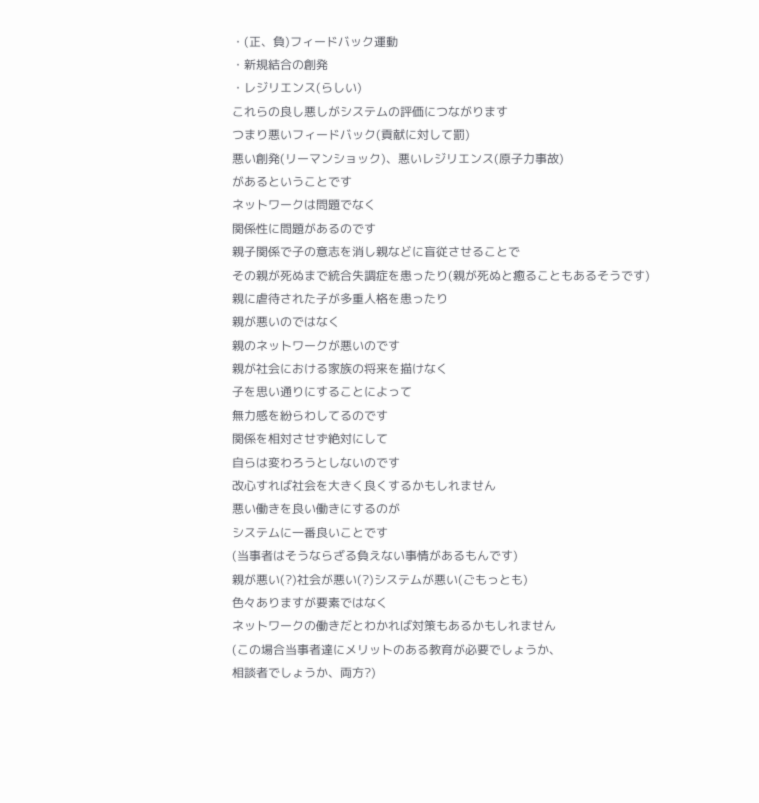・(正、負)フィードバック運動
・新規結合の創発
・レジリエンス(らしい)
これらの良し悪しがシステムの評価につながります
つまり悪いフィードバック(貢献に対して罰)
悪い創発(リーマンショック)、悪いレジリエンス(原子力事故)
があるということです
ネットワークは問題でなく
関係性に問題があるのです
親子関係で子の意志を消し親などに盲従させることで
その親が死ぬまで統合失調症を患ったり(親が死ぬと癒ることもあるそうです)
親に虐待された子が多重人格を患ったり
親が悪いのではなく
親のネットワークが悪いのです
親が社会における家族の将来を描けなく
子を思い通りにすることによって
無力感を紛らわしてるのです
関係を相対させず絶対にして
自らは変わろうとしないのです
改心すれば社会を大きく良くするかもしれません
悪い働きを良い働きにするのが
システムに一番良いことです
(当事者はそうならざる負えない事情があるもんです)
親が悪い(?)社会が悪い(?)システムが悪い(ごもっとも)
色々ありますが要素ではなく
ネットワークの働きだとわかれば対策もあるかもしれません
(この場合当事者達にメリットのある教育が必要でしょうか、
相談者でしょうか、両方?)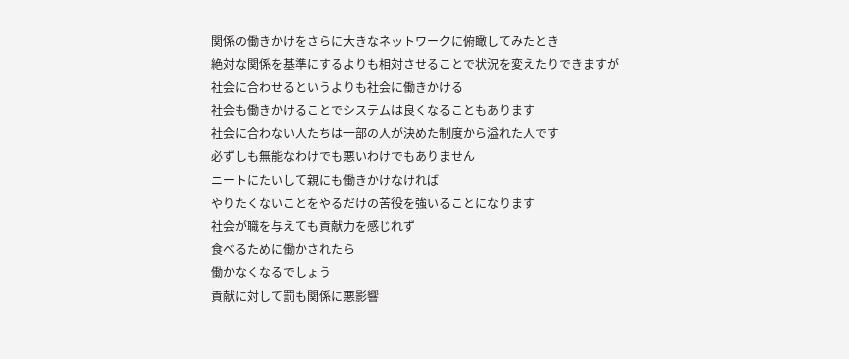関係の働きかけをさらに大きなネットワークに俯瞰してみたとき
絶対な関係を基準にするよりも相対させることで状況を変えたりできますが
社会に合わせるというよりも社会に働きかける
社会も働きかけることでシステムは良くなることもあります
社会に合わない人たちは一部の人が決めた制度から溢れた人です
必ずしも無能なわけでも悪いわけでもありません
ニートにたいして親にも働きかけなければ
やりたくないことをやるだけの苦役を強いることになります
社会が職を与えても貢献力を感じれず
食べるために働かされたら
働かなくなるでしょう
貢献に対して罰も関係に悪影響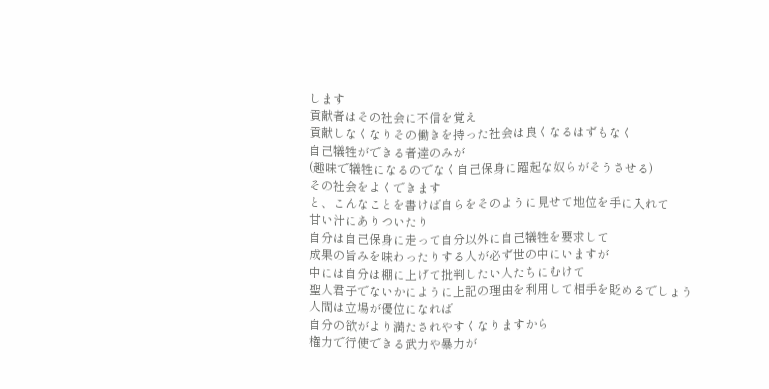します
貢献者はその社会に不信を覚え
貢献しなくなりその働きを持った社会は良くなるはずもなく
自己犠牲ができる者達のみが
(趣味で犠牲になるのでなく自己保身に躍起な奴らがそうさせる)
その社会をよくできます
と、こんなことを書けば自らをそのように見せて地位を手に入れて
甘い汁にありついたり
自分は自己保身に走って自分以外に自己犠牲を要求して
成果の旨みを味わったりする人が必ず世の中にいますが
中には自分は棚に上げて批判したい人たちにむけて
聖人君子でないかにように上記の理由を利用して相手を貶めるでしょう
人間は立場が優位になれば
自分の欲がより満たされやすくなりますから
権力で行使できる武力や暴力が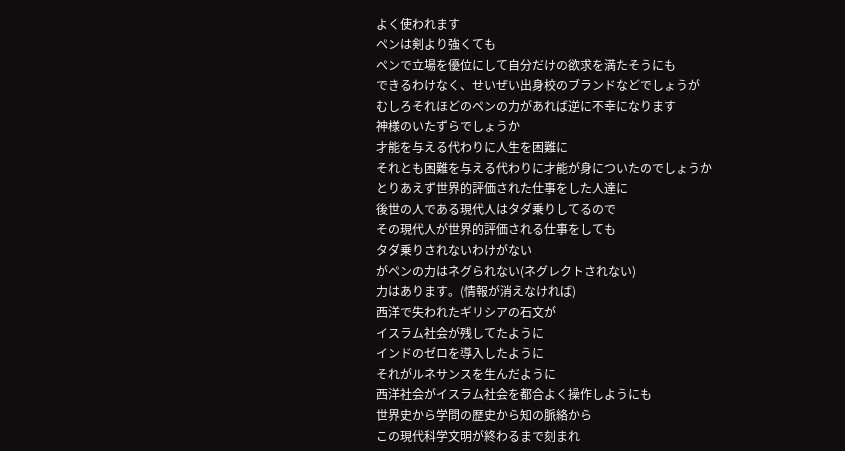よく使われます
ペンは剣より強くても
ペンで立場を優位にして自分だけの欲求を満たそうにも
できるわけなく、せいぜい出身校のブランドなどでしょうが
むしろそれほどのペンの力があれば逆に不幸になります
神様のいたずらでしょうか
才能を与える代わりに人生を困難に
それとも困難を与える代わりに才能が身についたのでしょうか
とりあえず世界的評価された仕事をした人達に
後世の人である現代人はタダ乗りしてるので
その現代人が世界的評価される仕事をしても
タダ乗りされないわけがない
がペンの力はネグられない(ネグレクトされない)
力はあります。(情報が消えなければ)
西洋で失われたギリシアの石文が
イスラム社会が残してたように
インドのゼロを導入したように
それがルネサンスを生んだように
西洋社会がイスラム社会を都合よく操作しようにも
世界史から学問の歴史から知の脈絡から
この現代科学文明が終わるまで刻まれ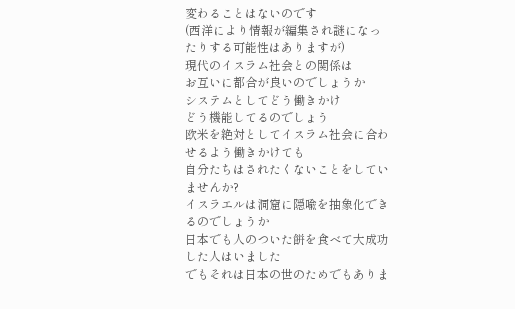変わることはないのです
(西洋により情報が編集され謎になったりする可能性はありますが)
現代のイスラム社会との関係は
お互いに都合が良いのでしょうか
システムとしてどう働きかけ
どう機能してるのでしょう
欧米を絶対としてイスラム社会に合わせるよう働きかけても
自分たちはされたくないことをしていませんか?
イスラエルは洞窟に隠喩を抽象化できるのでしょうか
日本でも人のついた餅を食べて大成功した人はいました
でもそれは日本の世のためでもありま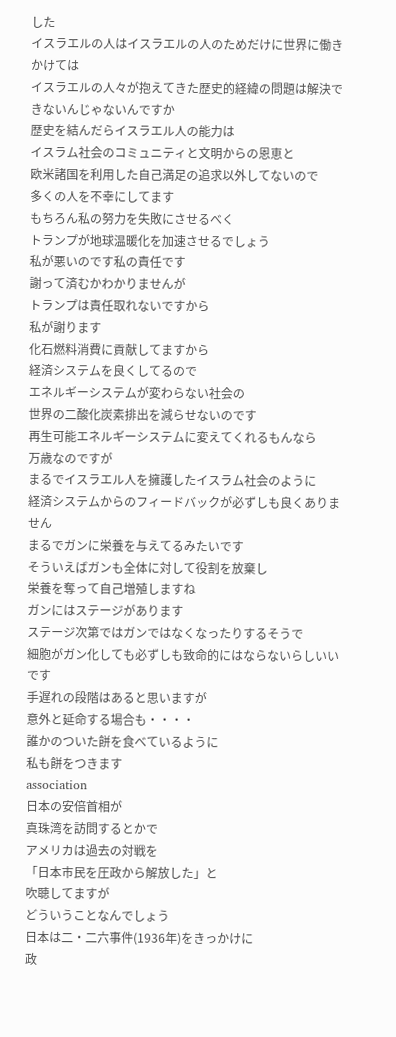した
イスラエルの人はイスラエルの人のためだけに世界に働きかけては
イスラエルの人々が抱えてきた歴史的経緯の問題は解決できないんじゃないんですか
歴史を結んだらイスラエル人の能力は
イスラム社会のコミュニティと文明からの恩恵と
欧米諸国を利用した自己満足の追求以外してないので
多くの人を不幸にしてます
もちろん私の努力を失敗にさせるべく
トランプが地球温暖化を加速させるでしょう
私が悪いのです私の責任です
謝って済むかわかりませんが
トランプは責任取れないですから
私が謝ります
化石燃料消費に貢献してますから
経済システムを良くしてるので
エネルギーシステムが変わらない社会の
世界の二酸化炭素排出を減らせないのです
再生可能エネルギーシステムに変えてくれるもんなら
万歳なのですが
まるでイスラエル人を擁護したイスラム社会のように
経済システムからのフィードバックが必ずしも良くありません
まるでガンに栄養を与えてるみたいです
そういえばガンも全体に対して役割を放棄し
栄養を奪って自己増殖しますね
ガンにはステージがあります
ステージ次第ではガンではなくなったりするそうで
細胞がガン化しても必ずしも致命的にはならないらしいいです
手遅れの段階はあると思いますが
意外と延命する場合も・・・・
誰かのついた餅を食べているように
私も餅をつきます
association
日本の安倍首相が
真珠湾を訪問するとかで
アメリカは過去の対戦を
「日本市民を圧政から解放した」と
吹聴してますが
どういうことなんでしょう
日本は二・二六事件(1936年)をきっかけに
政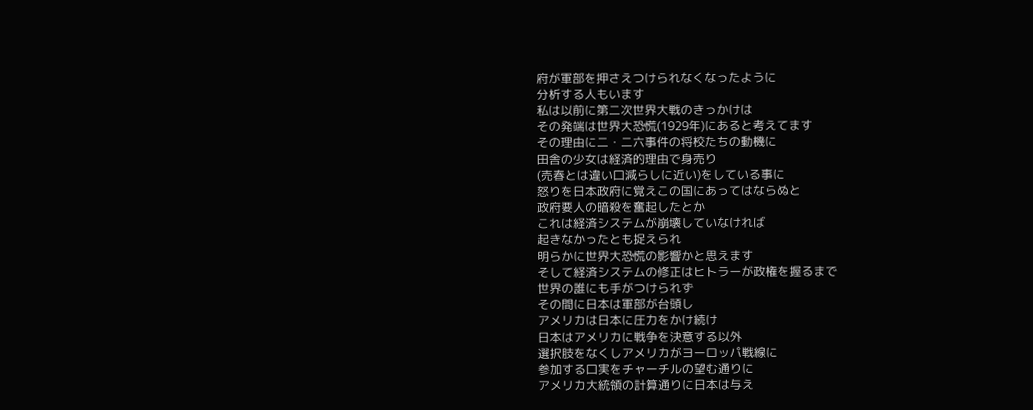府が軍部を押さえつけられなくなったように
分析する人もいます
私は以前に第二次世界大戦のきっかけは
その発端は世界大恐慌(1929年)にあると考えてます
その理由に二・二六事件の将校たちの動機に
田舎の少女は経済的理由で身売り
(売春とは違い口減らしに近い)をしている事に
怒りを日本政府に覚えこの国にあってはならぬと
政府要人の暗殺を奮起したとか
これは経済システムが崩壊していなければ
起きなかったとも捉えられ
明らかに世界大恐慌の影響かと思えます
そして経済システムの修正はヒトラーが政権を握るまで
世界の誰にも手がつけられず
その間に日本は軍部が台頭し
アメリカは日本に圧力をかけ続け
日本はアメリカに戦争を決意する以外
選択肢をなくしアメリカがヨーロッパ戦線に
参加する口実をチャーチルの望む通りに
アメリカ大統領の計算通りに日本は与え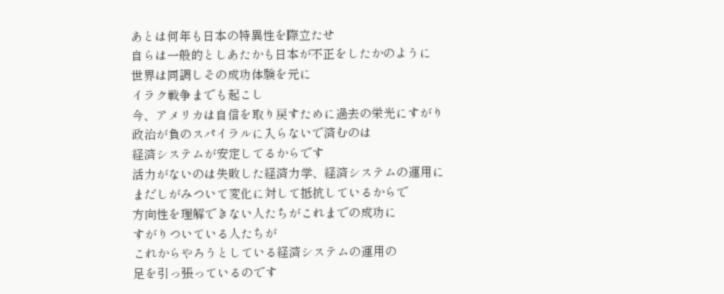あとは何年も日本の特異性を際立たせ
自らは一般的としあたかも日本が不正をしたかのように
世界は同調しその成功体験を元に
イラク戦争までも起こし
今、アメリカは自信を取り戻すために過去の栄光にすがり
政治が負のスパイラルに入らないで済むのは
経済システムが安定してるからです
活力がないのは失敗した経済力学、経済システムの運用に
まだしがみついて変化に対して抵抗しているからで
方向性を理解できない人たちがこれまでの成功に
すがりついている人たちが
これからやろうとしている経済システムの運用の
足を引っ張っているのです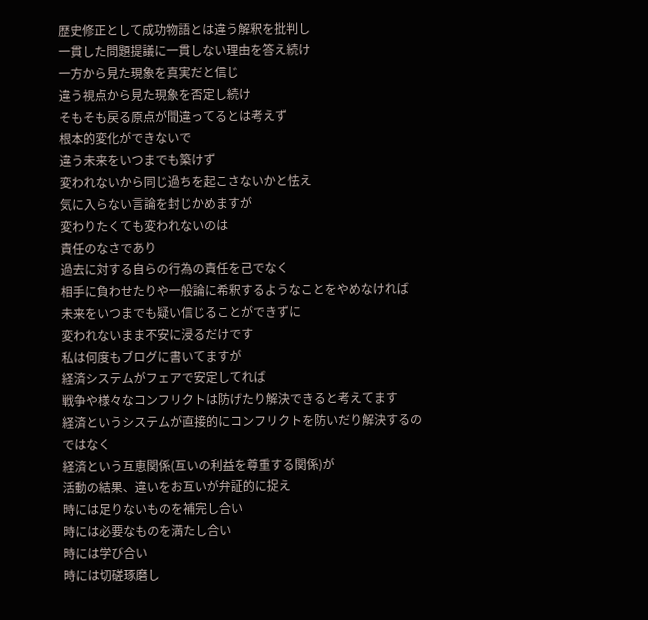歴史修正として成功物語とは違う解釈を批判し
一貫した問題提議に一貫しない理由を答え続け
一方から見た現象を真実だと信じ
違う視点から見た現象を否定し続け
そもそも戻る原点が間違ってるとは考えず
根本的変化ができないで
違う未来をいつまでも築けず
変われないから同じ過ちを起こさないかと怯え
気に入らない言論を封じかめますが
変わりたくても変われないのは
責任のなさであり
過去に対する自らの行為の責任を己でなく
相手に負わせたりや一般論に希釈するようなことをやめなければ
未来をいつまでも疑い信じることができずに
変われないまま不安に浸るだけです
私は何度もブログに書いてますが
経済システムがフェアで安定してれば
戦争や様々なコンフリクトは防げたり解決できると考えてます
経済というシステムが直接的にコンフリクトを防いだり解決するのではなく
経済という互恵関係(互いの利益を尊重する関係)が
活動の結果、違いをお互いが弁証的に捉え
時には足りないものを補完し合い
時には必要なものを満たし合い
時には学び合い
時には切磋琢磨し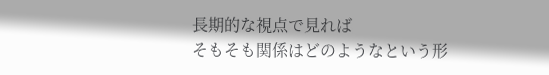長期的な視点で見れば
そもそも関係はどのようなという形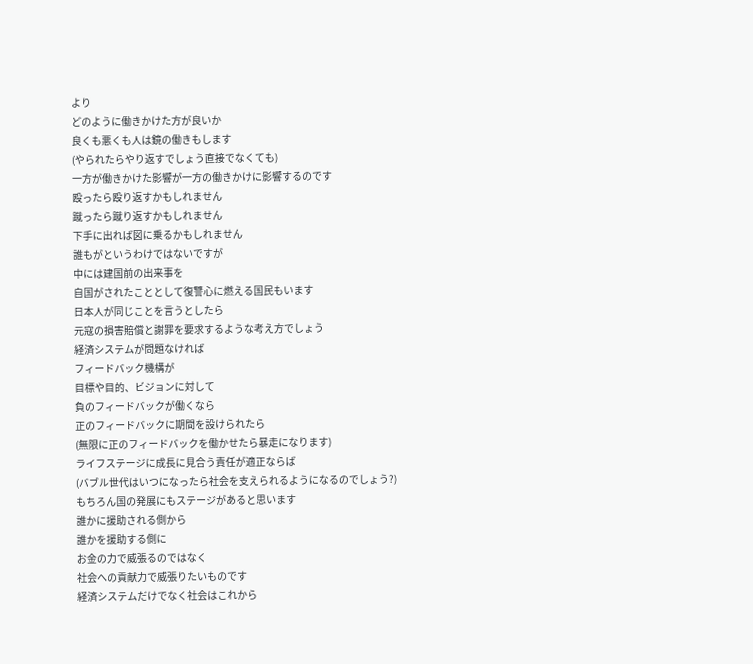より
どのように働きかけた方が良いか
良くも悪くも人は鏡の働きもします
(やられたらやり返すでしょう直接でなくても)
一方が働きかけた影響が一方の働きかけに影響するのです
殴ったら殴り返すかもしれません
蹴ったら蹴り返すかもしれません
下手に出れば図に乗るかもしれません
誰もがというわけではないですが
中には建国前の出来事を
自国がされたこととして復讐心に燃える国民もいます
日本人が同じことを言うとしたら
元寇の損害賠償と謝罪を要求するような考え方でしょう
経済システムが問題なければ
フィードバック機構が
目標や目的、ビジョンに対して
負のフィードバックが働くなら
正のフィードバックに期間を設けられたら
(無限に正のフィードバックを働かせたら暴走になります)
ライフステージに成長に見合う責任が適正ならば
(バブル世代はいつになったら社会を支えられるようになるのでしょう?)
もちろん国の発展にもステージがあると思います
誰かに援助される側から
誰かを援助する側に
お金の力で威張るのではなく
社会への貢献力で威張りたいものです
経済システムだけでなく社会はこれから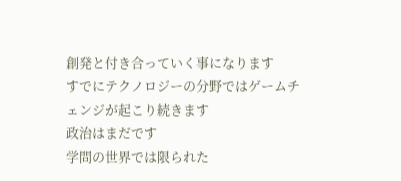創発と付き合っていく事になります
すでにテクノロジーの分野ではゲームチェンジが起こり続きます
政治はまだです
学問の世界では限られた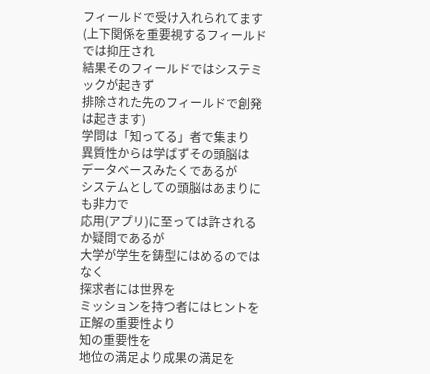フィールドで受け入れられてます
(上下関係を重要視するフィールドでは抑圧され
結果そのフィールドではシステミックが起きず
排除された先のフィールドで創発は起きます)
学問は「知ってる」者で集まり
異質性からは学ばずその頭脳は
データベースみたくであるが
システムとしての頭脳はあまりにも非力で
応用(アプリ)に至っては許されるか疑問であるが
大学が学生を鋳型にはめるのではなく
探求者には世界を
ミッションを持つ者にはヒントを
正解の重要性より
知の重要性を
地位の満足より成果の満足を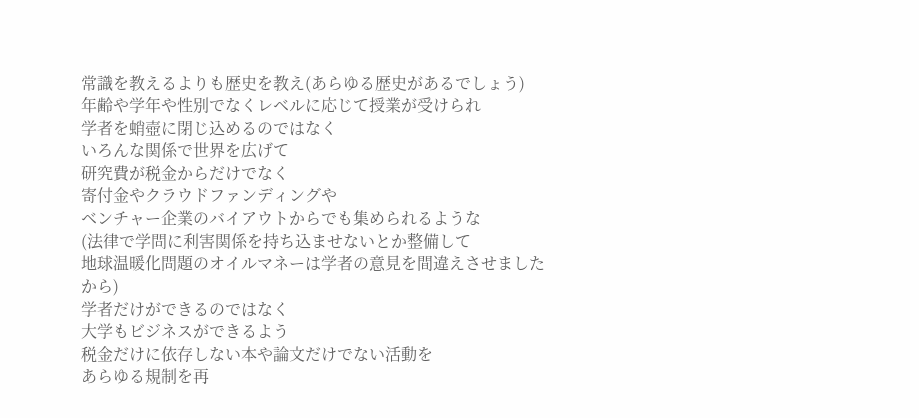常識を教えるよりも歴史を教え(あらゆる歴史があるでしょう)
年齢や学年や性別でなくレベルに応じて授業が受けられ
学者を蛸壺に閉じ込めるのではなく
いろんな関係で世界を広げて
研究費が税金からだけでなく
寄付金やクラウドファンディングや
ベンチャー企業のバイアウトからでも集められるような
(法律で学問に利害関係を持ち込ませないとか整備して
地球温暖化問題のオイルマネーは学者の意見を間違えさせましたから)
学者だけができるのではなく
大学もビジネスができるよう
税金だけに依存しない本や論文だけでない活動を
あらゆる規制を再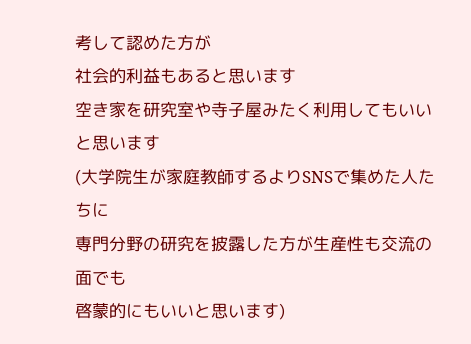考して認めた方が
社会的利益もあると思います
空き家を研究室や寺子屋みたく利用してもいいと思います
(大学院生が家庭教師するよりSNSで集めた人たちに
専門分野の研究を披露した方が生産性も交流の面でも
啓蒙的にもいいと思います)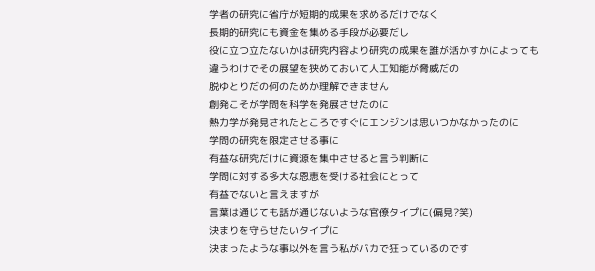学者の研究に省庁が短期的成果を求めるだけでなく
長期的研究にも資金を集める手段が必要だし
役に立つ立たないかは研究内容より研究の成果を誰が活かすかによっても
違うわけでその展望を狭めておいて人工知能が脅威だの
脱ゆとりだの何のためか理解できません
創発こそが学問を科学を発展させたのに
熱力学が発見されたところですぐにエンジンは思いつかなかったのに
学問の研究を限定させる事に
有益な研究だけに資源を集中させると言う判断に
学問に対する多大な恩恵を受ける社会にとって
有益でないと言えますが
言葉は通じても話が通じないような官僚タイプに(偏見?笑)
決まりを守らせたいタイプに
決まったような事以外を言う私がバカで狂っているのです